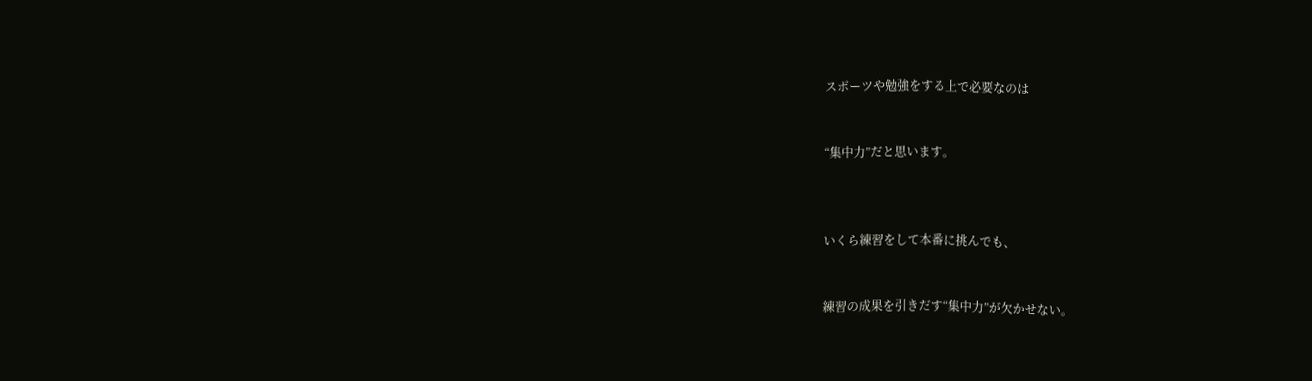スポーツや勉強をする上で必要なのは


“集中力”だと思います。



いくら練習をして本番に挑んでも、


練習の成果を引きだす“集中力”が欠かせない。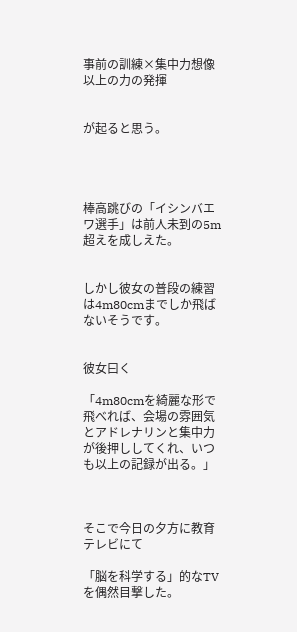事前の訓練×集中力想像以上の力の発揮


が起ると思う。




棒高跳びの「イシンバエワ選手」は前人未到の5m超えを成しえた。


しかし彼女の普段の練習は4m80cmまでしか飛ばないそうです。


彼女曰く

「4m80cmを綺麗な形で飛べれば、会場の雰囲気とアドレナリンと集中力が後押ししてくれ、いつも以上の記録が出る。」



そこで今日の夕方に教育テレビにて

「脳を科学する」的なTVを偶然目撃した。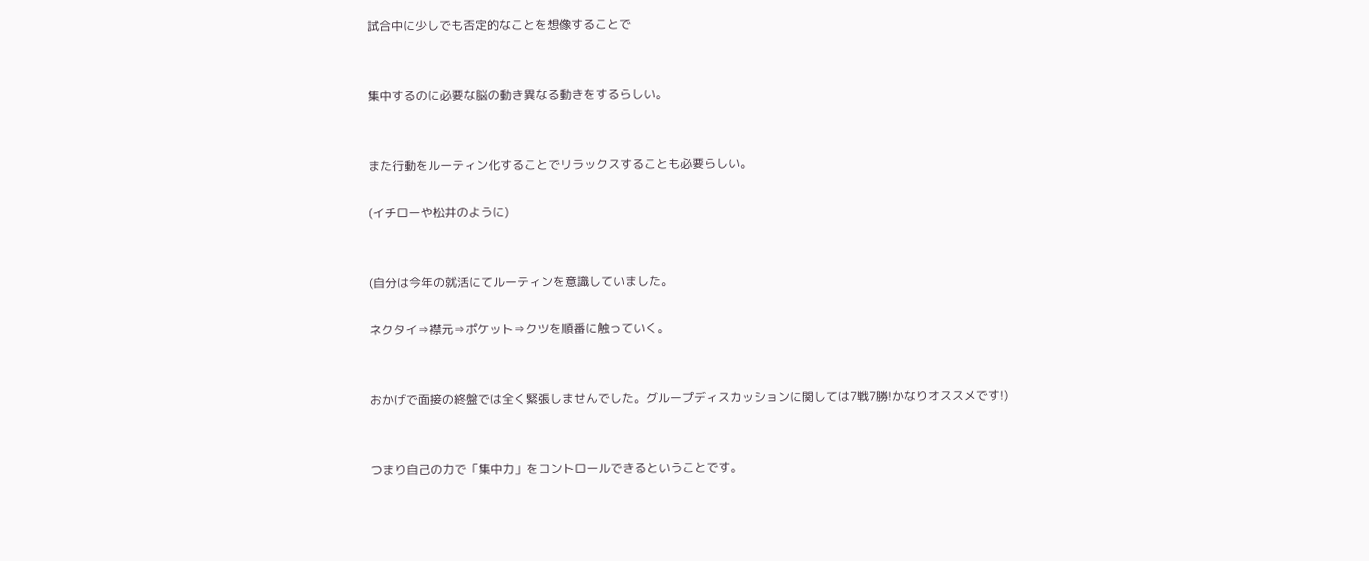試合中に少しでも否定的なことを想像することで


集中するのに必要な脳の動き異なる動きをするらしい。


また行動をルーティン化することでリラックスすることも必要らしい。

(イチローや松井のように)


(自分は今年の就活にてルーティンを意識していました。

ネクタイ⇒襟元⇒ポケット⇒クツを順番に触っていく。


おかげで面接の終盤では全く緊張しませんでした。グループディスカッションに関しては7戦7勝!かなりオススメです!)


つまり自己の力で「集中力」をコントロールできるということです。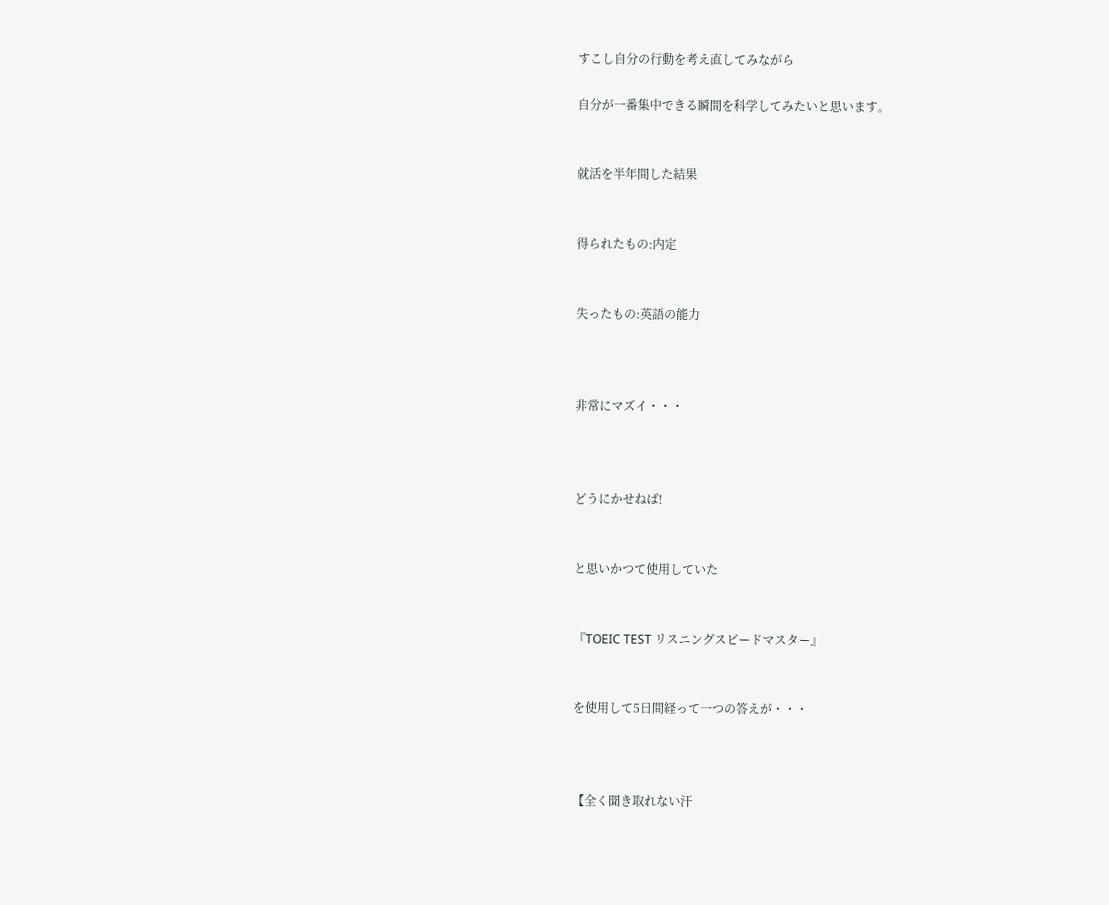すこし自分の行動を考え直してみながら

自分が一番集中できる瞬間を科学してみたいと思います。


就活を半年間した結果


得られたもの:内定


失ったもの:英語の能力



非常にマズイ・・・



どうにかせねば!


と思いかつて使用していた


『TOEIC TEST リスニングスピードマスター』


を使用して5日間経って一つの答えが・・・



【全く聞き取れない汗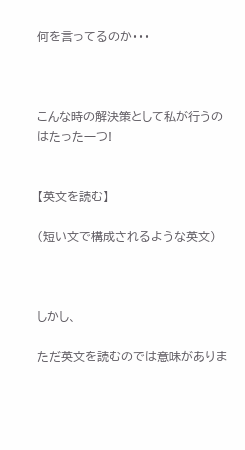何を言ってるのか・・・



こんな時の解決策として私が行うのはたった一つ!


【英文を読む】

(短い文で構成されるような英文)



しかし、

ただ英文を読むのでは意味がありま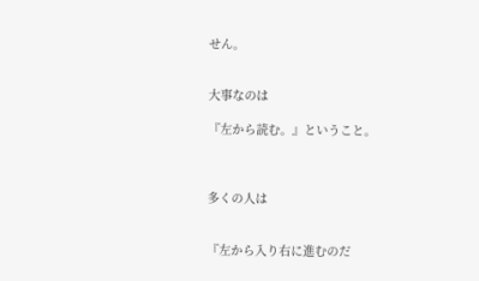せん。


大事なのは

『左から読む。』ということ。



多くの人は


『左から入り右に進むのだ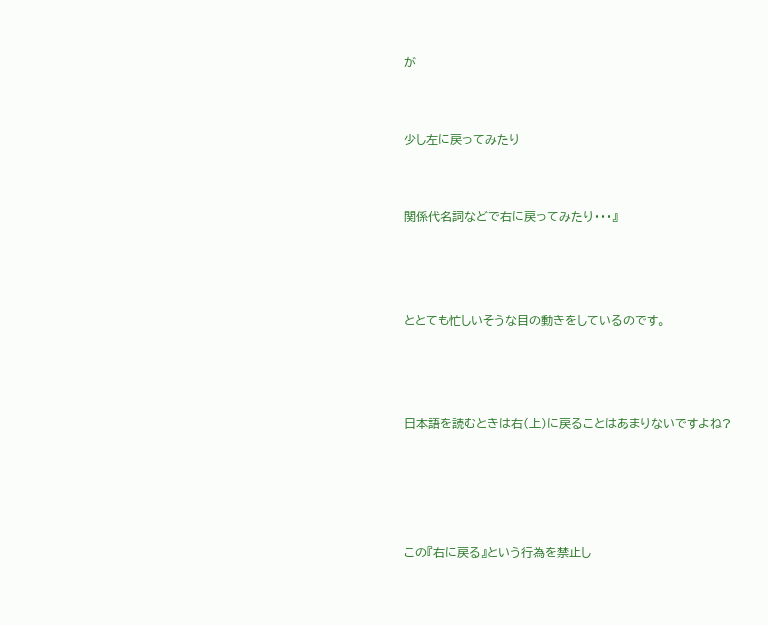が


少し左に戻ってみたり


関係代名詞などで右に戻ってみたり・・・』



ととても忙しいそうな目の動きをしているのです。



日本語を読むときは右(上)に戻ることはあまりないですよね?




この『右に戻る』という行為を禁止し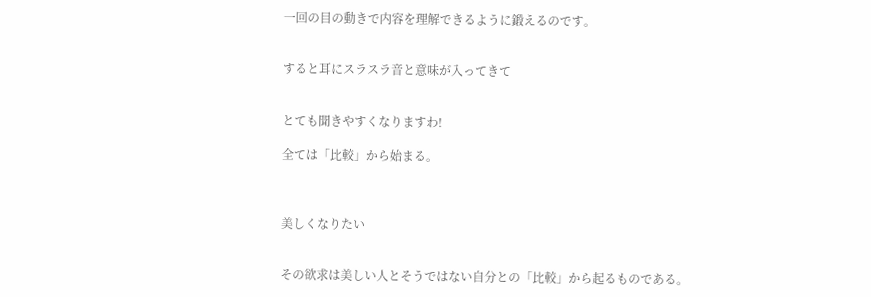一回の目の動きで内容を理解できるように鍛えるのです。


すると耳にスラスラ音と意味が入ってきて


とても聞きやすくなりますわ!

全ては「比較」から始まる。



美しくなりたい


その欲求は美しい人とそうではない自分との「比較」から起るものである。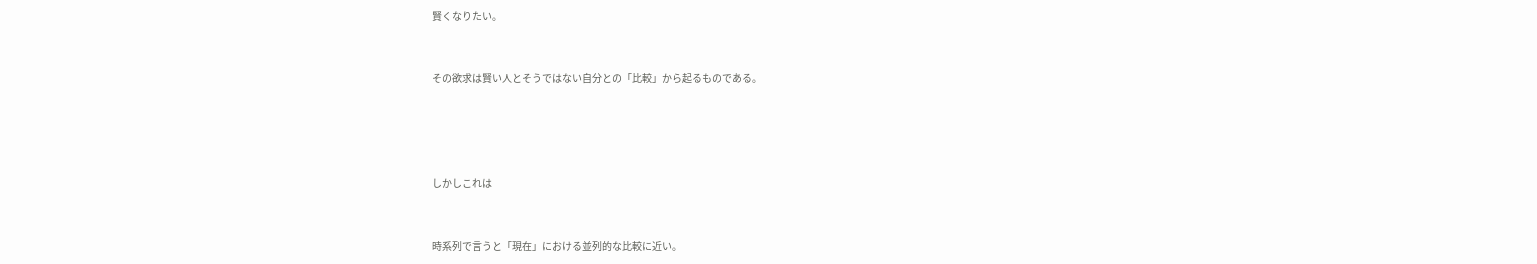賢くなりたい。


その欲求は賢い人とそうではない自分との「比較」から起るものである。




しかしこれは


時系列で言うと「現在」における並列的な比較に近い。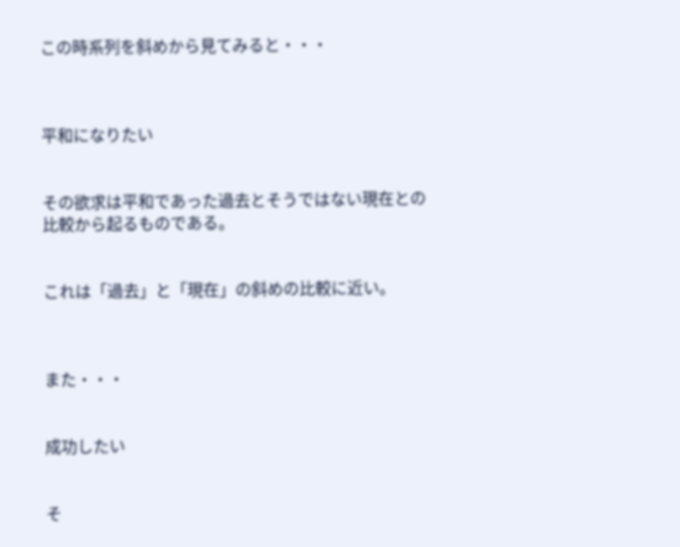この時系列を斜めから見てみると・・・



平和になりたい


その欲求は平和であった過去とそうではない現在との比較から起るものである。


これは「過去」と「現在」の斜めの比較に近い。



また・・・


成功したい


そ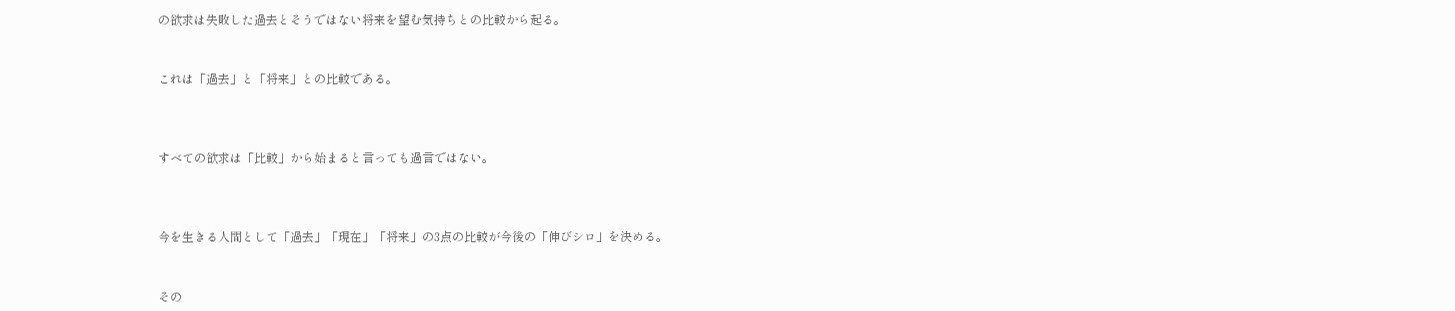の欲求は失敗した過去とそうではない将来を望む気持ちとの比較から起る。


これは「過去」と「将来」との比較である。



すべての欲求は「比較」から始まると言っても過言ではない。



今を生きる人間として「過去」「現在」「将来」の3点の比較が今後の「伸びシロ」を決める。


その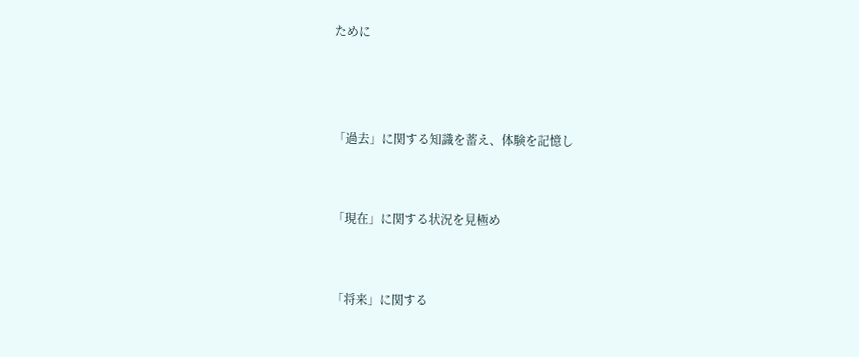ために



「過去」に関する知識を蓄え、体験を記憶し


「現在」に関する状況を見極め


「将来」に関する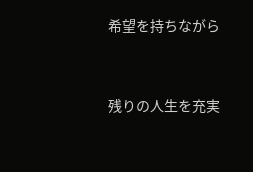希望を持ちながら


残りの人生を充実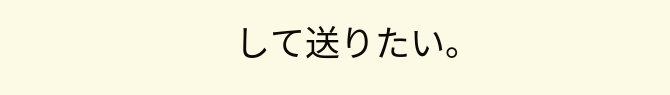して送りたい。